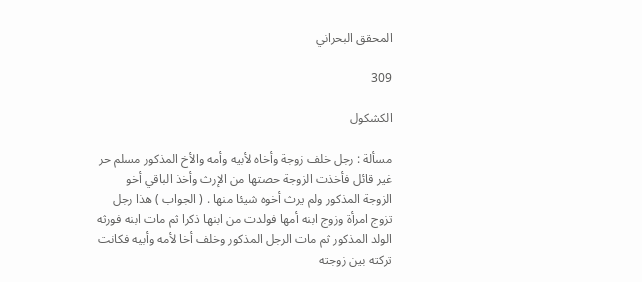المحقق البحراني

309

الكشكول

مسألة : رجل خلف زوجة وأخاه لأبيه وأمه والأخ المذكور مسلم حر غير قائل فأخذت الزوجة حصتها من الإرث وأخذ الباقي أخو الزوجة المذكور ولم يرث أخوه شيئا منها . ( الجواب ) هذا رجل تزوج امرأة وزوج ابنه أمها فولدت من ابنها ذكرا ثم مات ابنه فورثه الولد المذكور ثم مات الرجل المذكور وخلف أخا لأمه وأبيه فكانت تركته بين زوجته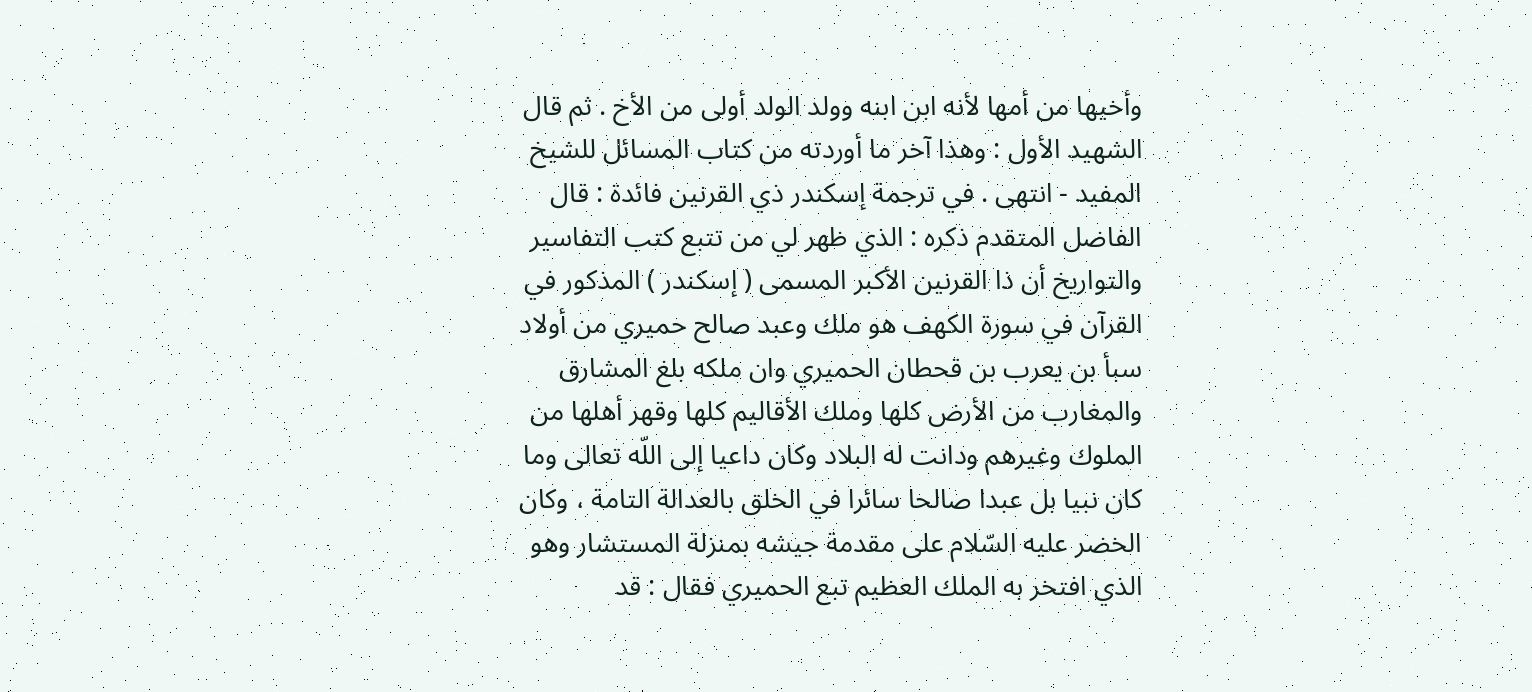وأخيها من أمها لأنه ابن ابنه وولد الولد أولى من الأخ . ثم قال الشهيد الأول : وهذا آخر ما أوردته من كتاب المسائل للشيخ المفيد - انتهى . في ترجمة إسكندر ذي القرنين فائدة : قال الفاضل المتقدم ذكره : الذي ظهر لي من تتبع كتب التفاسير والتواريخ أن ذا القرنين الأكبر المسمى ( إسكندر ) المذكور في القرآن في سورة الكهف هو ملك وعبد صالح حميري من أولاد سبأ بن يعرب بن قحطان الحميري وان ملكه بلغ المشارق والمغارب من الأرض كلها وملك الأقاليم كلها وقهر أهلها من الملوك وغيرهم ودانت له البلاد وكان داعيا إلى اللّه تعالى وما كان نبيا بل عبدا صالحا سائرا في الخلق بالعدالة التامة ، وكان الخضر عليه السّلام على مقدمة جيشه بمنزلة المستشار وهو الذي افتخر به الملك العظيم تبع الحميري فقال : قد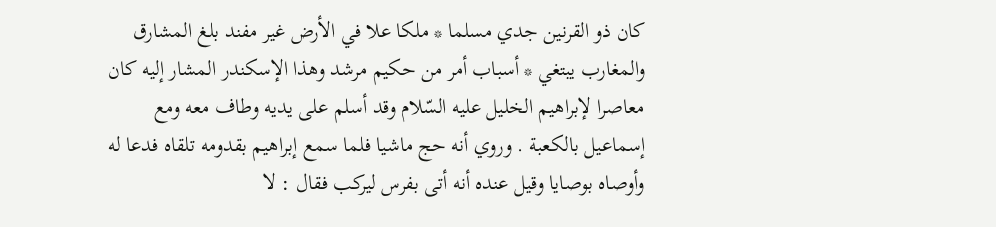كان ذو القرنين جدي مسلما * ملكا علا في الأرض غير مفند بلغ المشارق والمغارب يبتغي * أسباب أمر من حكيم مرشد وهذا الإسكندر المشار إليه كان معاصرا لإبراهيم الخليل عليه السّلام وقد أسلم على يديه وطاف معه ومع إسماعيل بالكعبة . وروي أنه حج ماشيا فلما سمع إبراهيم بقدومه تلقاه فدعا له وأوصاه بوصايا وقيل عنده أنه أتى بفرس ليركب فقال : لا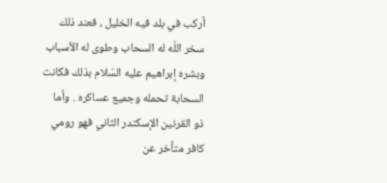أركب في بلد فيه الخليل ، فعند ذلك سخر اللّه له السحاب وطوى له الأسباب وبشره إبراهيم عليه السّلام بذلك فكانت السحابة تحمله وجميع عساكره . وأما ذو القرنين الإسكندر الثاني فهو رومي كافر متأخر عن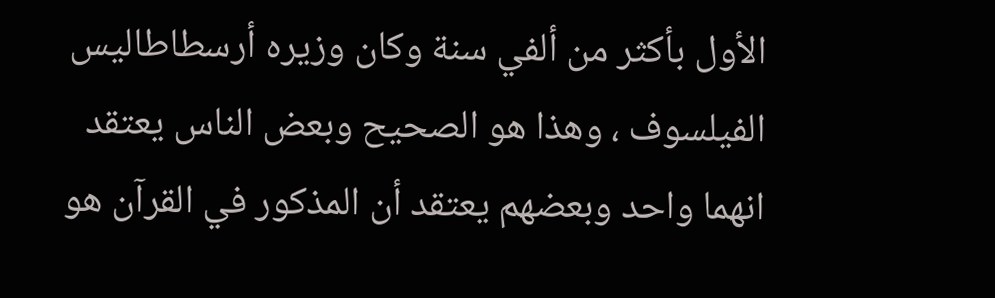الأول بأكثر من ألفي سنة وكان وزيره أرسطاطاليس الفيلسوف ، وهذا هو الصحيح وبعض الناس يعتقد انهما واحد وبعضهم يعتقد أن المذكور في القرآن هو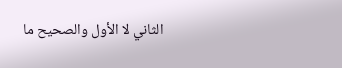الثاني لا الأول والصحيح ما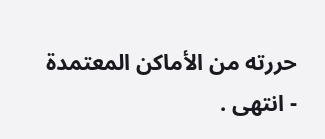حررته من الأماكن المعتمدة - انتهى .